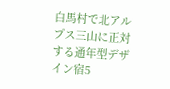白馬村で北アルプス三山に正対する通年型デザイン宿5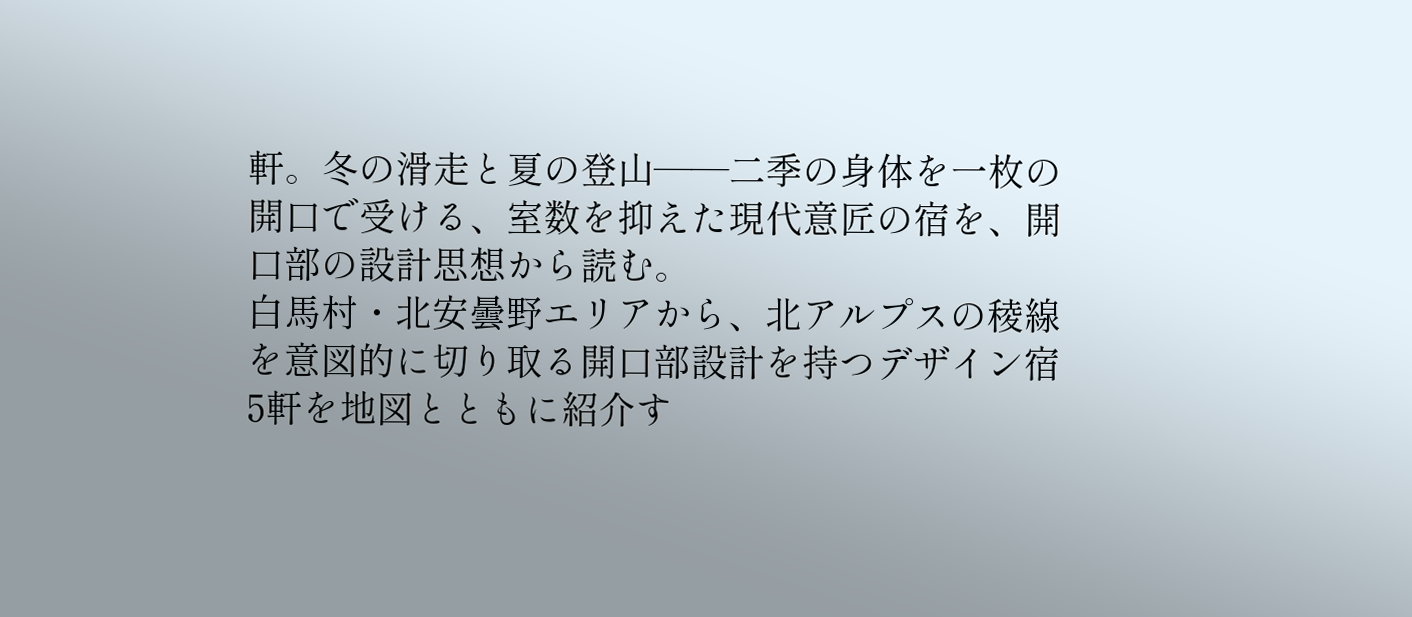軒。冬の滑走と夏の登山——二季の身体を一枚の開口で受ける、室数を抑えた現代意匠の宿を、開口部の設計思想から読む。
白馬村・北安曇野エリアから、北アルプスの稜線を意図的に切り取る開口部設計を持つデザイン宿5軒を地図とともに紹介す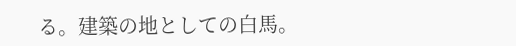る。建築の地としての白馬。